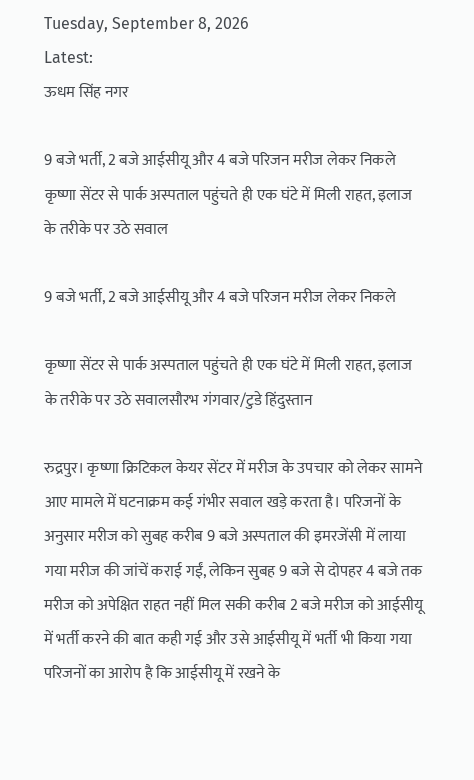Tuesday, September 8, 2026
Latest:
ऊधम सिंह नगर

9 बजे भर्ती, 2 बजे आईसीयू और 4 बजे परिजन मरीज लेकर निकले कृष्णा सेंटर से पार्क अस्पताल पहुंचते ही एक घंटे में मिली राहत, इलाज के तरीके पर उठे सवाल

9 बजे भर्ती, 2 बजे आईसीयू और 4 बजे परिजन मरीज लेकर निकले

कृष्णा सेंटर से पार्क अस्पताल पहुंचते ही एक घंटे में मिली राहत, इलाज के तरीके पर उठे सवालसौरभ गंगवार/टुडे हिंदुस्तान

रुद्रपुर। कृष्णा क्रिटिकल केयर सेंटर में मरीज के उपचार को लेकर सामने आए मामले में घटनाक्रम कई गंभीर सवाल खड़े करता है। परिजनों के अनुसार मरीज को सुबह करीब 9 बजे अस्पताल की इमरजेंसी में लाया गया मरीज की जांचें कराई गईं, लेकिन सुबह 9 बजे से दोपहर 4 बजे तक मरीज को अपेक्षित राहत नहीं मिल सकी करीब 2 बजे मरीज को आईसीयू में भर्ती करने की बात कही गई और उसे आईसीयू में भर्ती भी किया गया परिजनों का आरोप है कि आईसीयू में रखने के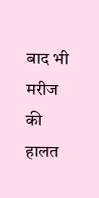बाद भी मरीज की हालत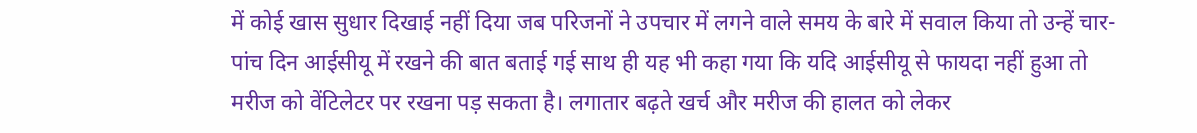में कोई खास सुधार दिखाई नहीं दिया जब परिजनों ने उपचार में लगने वाले समय के बारे में सवाल किया तो उन्हें चार-पांच दिन आईसीयू में रखने की बात बताई गई साथ ही यह भी कहा गया कि यदि आईसीयू से फायदा नहीं हुआ तो मरीज को वेंटिलेटर पर रखना पड़ सकता है। लगातार बढ़ते खर्च और मरीज की हालत को लेकर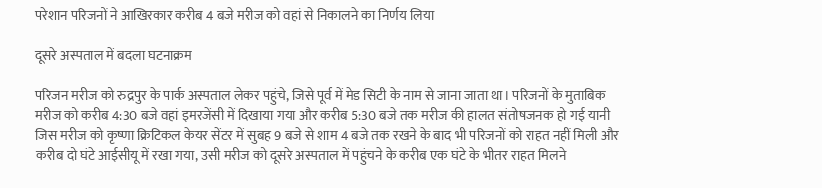परेशान परिजनों ने आखिरकार करीब 4 बजे मरीज को वहां से निकालने का निर्णय लिया

दूसरे अस्पताल में बदला घटनाक्रम

परिजन मरीज को रुद्रपुर के पार्क अस्पताल लेकर पहुंचे, जिसे पूर्व में मेड सिटी के नाम से जाना जाता था। परिजनों के मुताबिक मरीज को करीब 4:30 बजे वहां इमरजेंसी में दिखाया गया और करीब 5:30 बजे तक मरीज की हालत संतोषजनक हो गई यानी जिस मरीज को कृष्णा क्रिटिकल केयर सेंटर में सुबह 9 बजे से शाम 4 बजे तक रखने के बाद भी परिजनों को राहत नहीं मिली और करीब दो घंटे आईसीयू में रखा गया, उसी मरीज को दूसरे अस्पताल में पहुंचने के करीब एक घंटे के भीतर राहत मिलने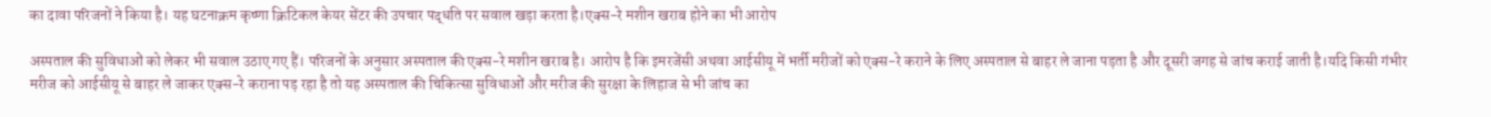का दावा परिजनों ने किया है। यह घटनाक्रम कृष्णा क्रिटिकल केयर सेंटर की उपचार पद्धति पर सवाल खड़ा करता है।एक्स-रे मशीन खराब होने का भी आरोप

अस्पताल की सुविधाओं को लेकर भी सवाल उठाए गए हैं। परिजनों के अनुसार अस्पताल की एक्स-रे मशीन खराब है। आरोप है कि इमरजेंसी अथवा आईसीयू में भर्ती मरीजों को एक्स-रे कराने के लिए अस्पताल से बाहर ले जाना पड़ता है और दूसरी जगह से जांच कराई जाती है।यदि किसी गंभीर मरीज को आईसीयू से बाहर ले जाकर एक्स-रे कराना पड़ रहा है तो यह अस्पताल की चिकित्सा सुविधाओं और मरीज की सुरक्षा के लिहाज से भी जांच का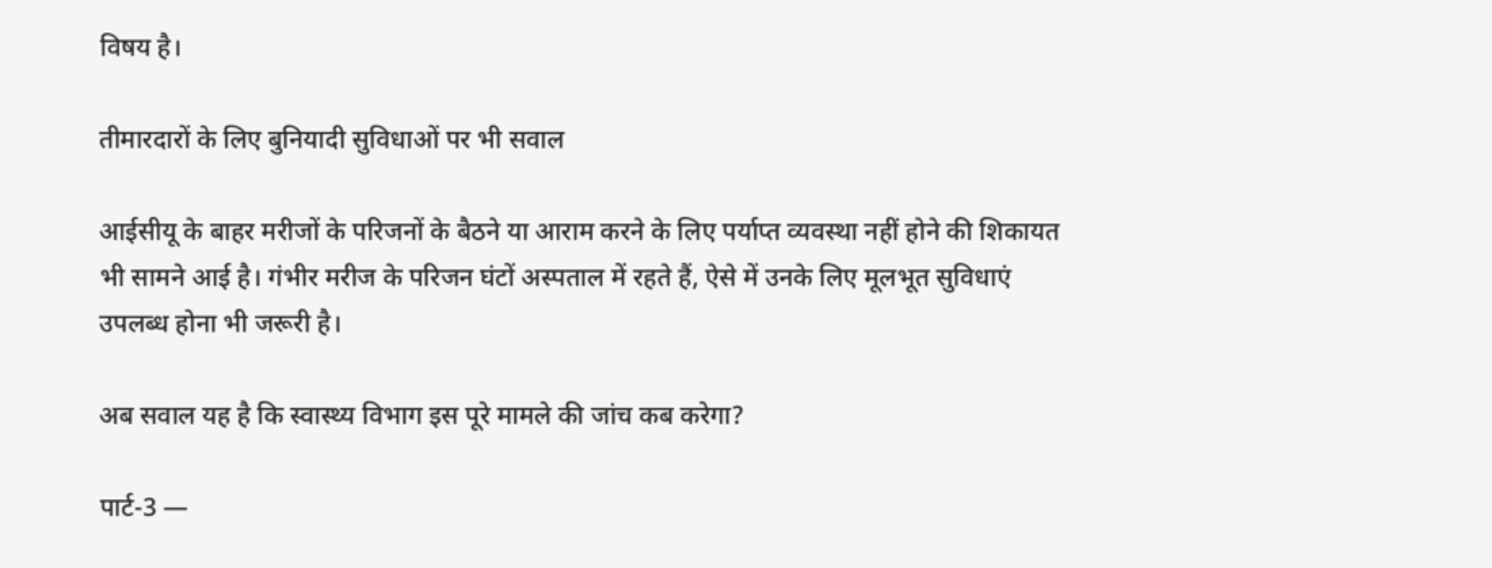विषय है।

तीमारदारों के लिए बुनियादी सुविधाओं पर भी सवाल

आईसीयू के बाहर मरीजों के परिजनों के बैठने या आराम करने के लिए पर्याप्त व्यवस्था नहीं होने की शिकायत भी सामने आई है। गंभीर मरीज के परिजन घंटों अस्पताल में रहते हैं, ऐसे में उनके लिए मूलभूत सुविधाएं उपलब्ध होना भी जरूरी है।

अब सवाल यह है कि स्वास्थ्य विभाग इस पूरे मामले की जांच कब करेगा?

पार्ट-3 —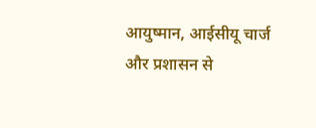आयुष्मान, आईसीयू चार्ज और प्रशासन से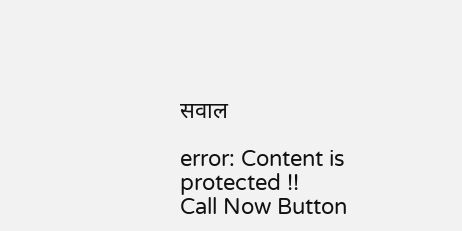सवाल

error: Content is protected !!
Call Now Button